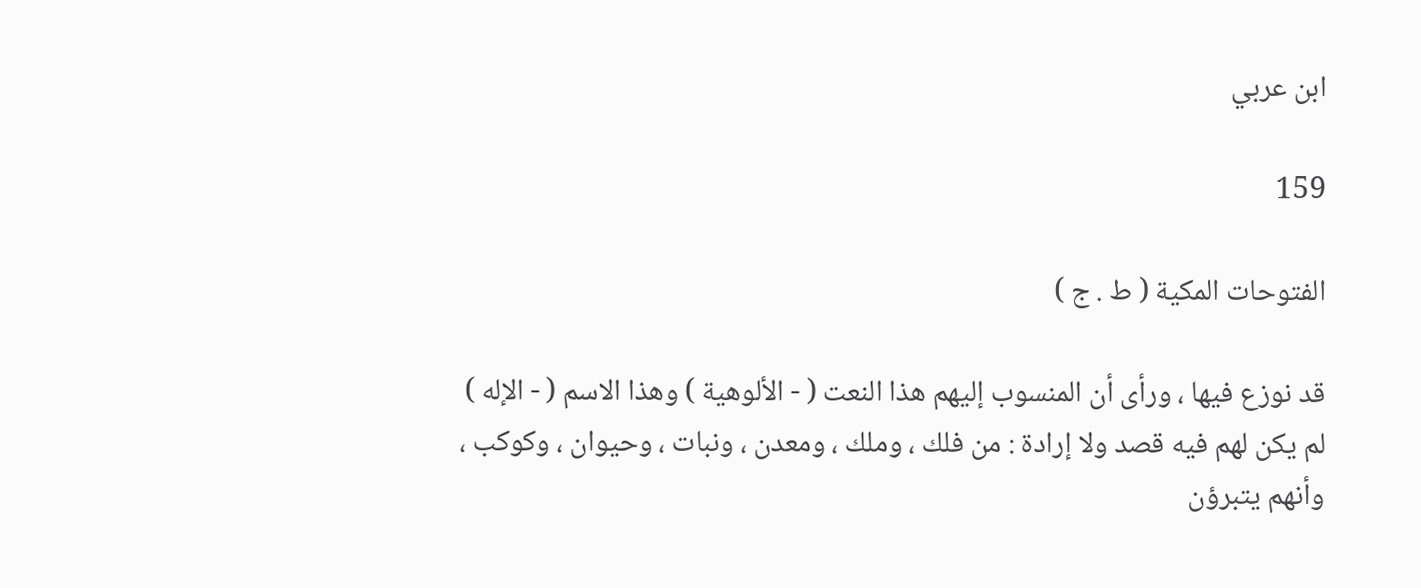ابن عربي

159

الفتوحات المكية ( ط . ج )

قد نوزع فيها ، ورأى أن المنسوب إليهم هذا النعت ( - الألوهية ) وهذا الاسم ( - الإله ) لم يكن لهم فيه قصد ولا إرادة : من فلك ، وملك ، ومعدن ، ونبات ، وحيوان ، وكوكب ، وأنهم يتبرؤن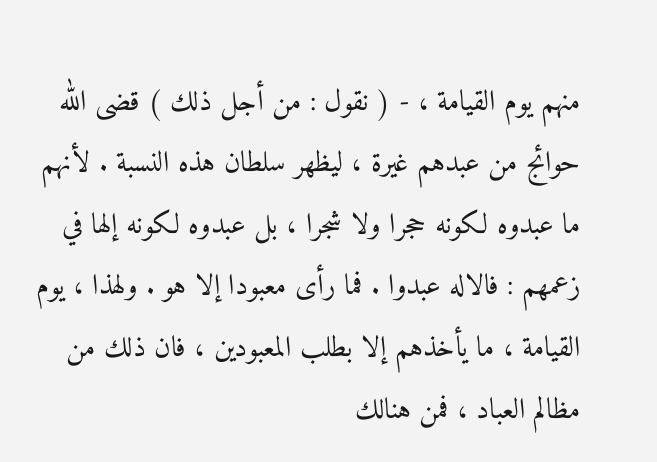منهم يوم القيامة ، - ( نقول : من أجل ذلك ) قضى الله حوائج من عبدهم غيرة ، ليظهر سلطان هذه النسبة . لأنهم ما عبدوه لكونه حجرا ولا شجرا ، بل عبدوه لكونه إلها في زعمهم : فالاله عبدوا . فما رأى معبودا إلا هو . ولهذا ، يوم القيامة ، ما يأخذهم إلا بطلب المعبودين ، فان ذلك من مظالم العباد ، فمن هنالك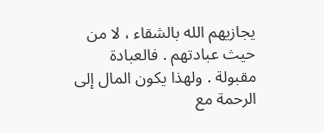يجازيهم الله بالشقاء ، لا من حيث عبادتهم . فالعبادة مقبولة . ولهذا يكون المال إلى الرحمة مع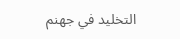التخليد في جهنم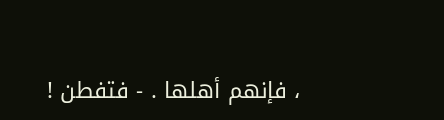، فإنهم أهلها . - فتفطن !